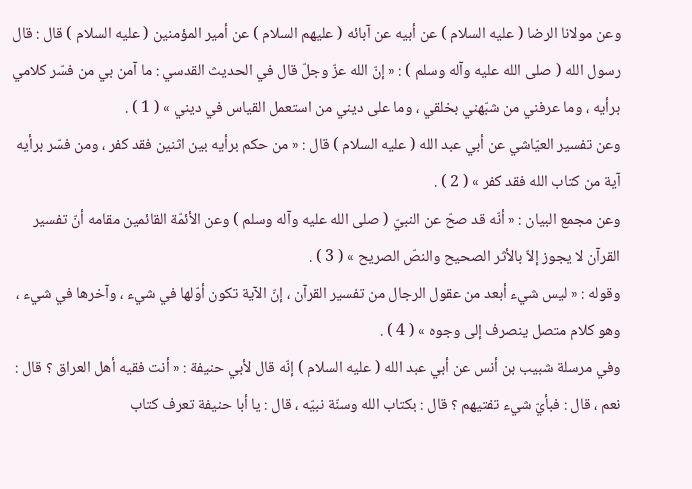وعن مولانا الرضا ( عليه السلام ) عن أبيه عن آبائه ( عليهم السلام ) عن أمير المؤمنين ( عليه السلام ) قال : قال رسول الله ( صلى الله عليه وآله وسلم ) : « إنّ الله عزّ وجلّ قال في الحديث القدسي : ما آمن بي من فسّر كلامي برأيه ، وما عرفني من شبّهني بخلقي ، وما على ديني من استعمل القياس في ديني » ( 1 ) .
وعن تفسير العيّاشي عن أبي عبد الله ( عليه السلام ) قال : « من حكم برأيه بين اثنين فقد كفر ، ومن فسّر برأيه آية من كتاب الله فقد كفر » ( 2 ) .
وعن مجمع البيان : « أنّه قد صحّ عن النبيّ ( صلى الله عليه وآله وسلم ) وعن الأئمّة القائمين مقامه أنّ تفسير القرآن لا يجوز إلاّ بالأثر الصحيح والنصّ الصريح » ( 3 ) .
وقوله : « ليس شيء أبعد من عقول الرجال من تفسير القرآن ، إنّ الآية تكون أوّلها في شيء ، وآخرها في شيء ، وهو كلام متصل ينصرف إلى وجوه » ( 4 ) .
وفي مرسلة شبيب بن أنس عن أبي عبد الله ( عليه السلام ) إنّه قال لأبي حنيفة : « أنت فقيه أهل العراق ؟ قال : نعم ، قال : فبأيّ شيء تفتيهم ؟ قال : بكتاب الله وسنّة نبيّه ، قال : يا أبا حنيفة تعرف كتاب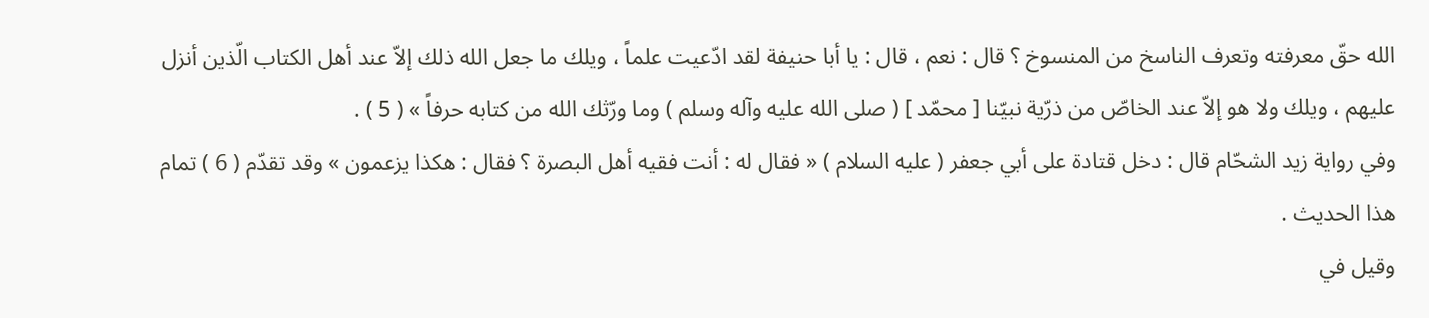الله حقّ معرفته وتعرف الناسخ من المنسوخ ؟ قال : نعم ، قال : يا أبا حنيفة لقد ادّعيت علماً ، ويلك ما جعل الله ذلك إلاّ عند أهل الكتاب الّذين أنزل عليهم ، ويلك ولا هو إلاّ عند الخاصّ من ذرّية نبيّنا [ محمّد ] ( صلى الله عليه وآله وسلم ) وما ورّثك الله من كتابه حرفاً » ( 5 ) .
وفي رواية زيد الشحّام قال : دخل قتادة على أبي جعفر ( عليه السلام ) « فقال له : أنت فقيه أهل البصرة ؟ فقال : هكذا يزعمون » وقد تقدّم ( 6 ) تمام هذا الحديث .
وقيل في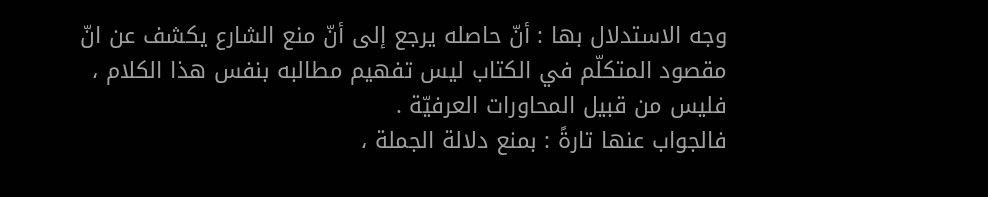وجه الاستدلال بها : أنّ حاصله يرجع إلى أنّ منع الشارع يكشف عن انّ مقصود المتكلّم في الكتاب ليس تفهيم مطالبه بنفس هذا الكلام ، فليس من قبيل المحاورات العرفيّة .
فالجواب عنها تارةً : بمنع دلالة الجملة ،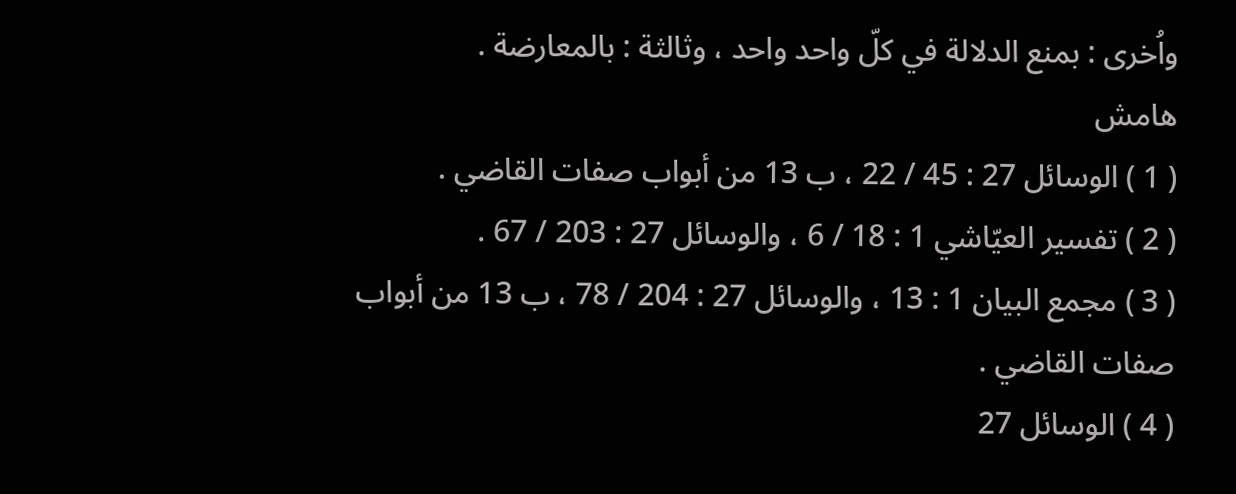واُخرى : بمنع الدلالة في كلّ واحد واحد ، وثالثة : بالمعارضة .
هامش
( 1 ) الوسائل 27 : 45 / 22 ، ب 13 من أبواب صفات القاضي .
( 2 ) تفسير العيّاشي 1 : 18 / 6 ، والوسائل 27 : 203 / 67 .
( 3 ) مجمع البيان 1 : 13 ، والوسائل 27 : 204 / 78 ، ب 13 من أبواب صفات القاضي .
( 4 ) الوسائل 27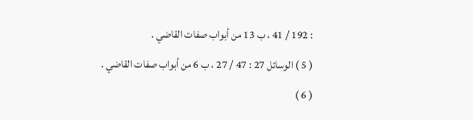: 192 / 41 ، ب 13 من أبواب صفات القاضي .
( 5 ) الوسائل 27 : 47 / 27 ، ب 6 من أبواب صفات القاضي .
( 6 )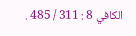الكافي 8 : 311 / 485 .